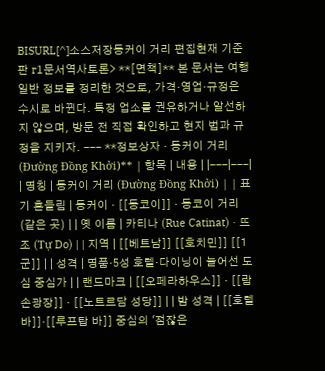BISURL[^]소스저장동커이 거리 편집현재 기준판 r1문서역사토론> **[면책]** 본 문서는 여행 일반 정보를 정리한 것으로, 가격·영업·규정은 수시로 바뀐다. 특정 업소를 권유하거나 알선하지 않으며, 방문 전 직접 확인하고 현지 법과 규정을 지키자. --- **정보상자 · 동커이 거리 (Đường Đồng Khởi)** | 항목 | 내용 | |---|---| | 명칭 | 동커이 거리 (Đường Đồng Khởi) | | 표기 흔들림 | 동커이 · [[동코이]] · 동코이 거리 (같은 곳) | | 옛 이름 | 카티나 (Rue Catinat) · 뜨조 (Tự Do) | | 지역 | [[베트남]] [[호치민]] [[1군]] | | 성격 | 명품·5성 호텔·다이닝이 늘어선 도심 중심가 | | 랜드마크 | [[오페라하우스]] · [[람손광장]] · [[노트르담 성당]] | | 밤 성격 | [[호텔 바]]·[[루프탑 바]] 중심의 '점잖은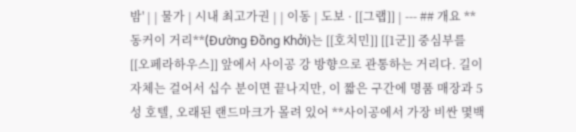밤' | | 물가 | 시내 최고가권 | | 이동 | 도보 · [[그랩]] | --- ## 개요 **동커이 거리**(Đường Đồng Khởi)는 [[호치민]] [[1군]] 중심부를 [[오페라하우스]] 앞에서 사이공 강 방향으로 관통하는 거리다. 길이 자체는 걸어서 십수 분이면 끝나지만, 이 짧은 구간에 명품 매장과 5성 호텔, 오래된 랜드마크가 몰려 있어 **사이공에서 가장 비싼 몇백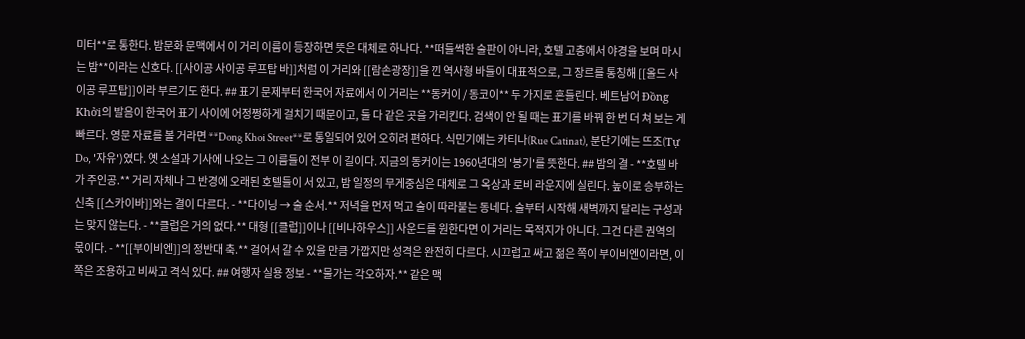미터**로 통한다. 밤문화 문맥에서 이 거리 이름이 등장하면 뜻은 대체로 하나다. **떠들썩한 술판이 아니라, 호텔 고층에서 야경을 보며 마시는 밤**이라는 신호다. [[사이공 사이공 루프탑 바]]처럼 이 거리와 [[람손광장]]을 낀 역사형 바들이 대표적으로, 그 장르를 통칭해 [[올드 사이공 루프탑]]이라 부르기도 한다. ## 표기 문제부터 한국어 자료에서 이 거리는 **동커이 / 동코이** 두 가지로 흔들린다. 베트남어 Đồng Khởi의 발음이 한국어 표기 사이에 어정쩡하게 걸치기 때문이고, 둘 다 같은 곳을 가리킨다. 검색이 안 될 때는 표기를 바꿔 한 번 더 쳐 보는 게 빠르다. 영문 자료를 볼 거라면 **Dong Khoi Street**로 통일되어 있어 오히려 편하다. 식민기에는 카티나(Rue Catinat), 분단기에는 뜨조(Tự Do, '자유')였다. 옛 소설과 기사에 나오는 그 이름들이 전부 이 길이다. 지금의 동커이는 1960년대의 '봉기'를 뜻한다. ## 밤의 결 - **호텔 바가 주인공.** 거리 자체나 그 반경에 오래된 호텔들이 서 있고, 밤 일정의 무게중심은 대체로 그 옥상과 로비 라운지에 실린다. 높이로 승부하는 신축 [[스카이바]]와는 결이 다르다. - **다이닝 → 술 순서.** 저녁을 먼저 먹고 술이 따라붙는 동네다. 술부터 시작해 새벽까지 달리는 구성과는 맞지 않는다. - **클럽은 거의 없다.** 대형 [[클럽]]이나 [[비나하우스]] 사운드를 원한다면 이 거리는 목적지가 아니다. 그건 다른 권역의 몫이다. - **[[부이비엔]]의 정반대 축.** 걸어서 갈 수 있을 만큼 가깝지만 성격은 완전히 다르다. 시끄럽고 싸고 젊은 쪽이 부이비엔이라면, 이쪽은 조용하고 비싸고 격식 있다. ## 여행자 실용 정보 - **물가는 각오하자.** 같은 맥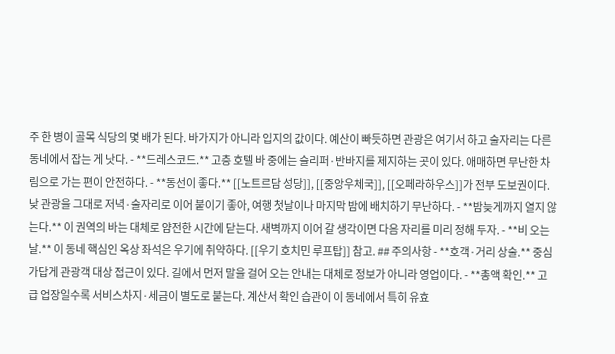주 한 병이 골목 식당의 몇 배가 된다. 바가지가 아니라 입지의 값이다. 예산이 빠듯하면 관광은 여기서 하고 술자리는 다른 동네에서 잡는 게 낫다. - **드레스코드.** 고층 호텔 바 중에는 슬리퍼·반바지를 제지하는 곳이 있다. 애매하면 무난한 차림으로 가는 편이 안전하다. - **동선이 좋다.** [[노트르담 성당]], [[중앙우체국]], [[오페라하우스]]가 전부 도보권이다. 낮 관광을 그대로 저녁·술자리로 이어 붙이기 좋아, 여행 첫날이나 마지막 밤에 배치하기 무난하다. - **밤늦게까지 열지 않는다.** 이 권역의 바는 대체로 얌전한 시간에 닫는다. 새벽까지 이어 갈 생각이면 다음 자리를 미리 정해 두자. - **비 오는 날.** 이 동네 핵심인 옥상 좌석은 우기에 취약하다. [[우기 호치민 루프탑]] 참고. ## 주의사항 - **호객·거리 상술.** 중심가답게 관광객 대상 접근이 있다. 길에서 먼저 말을 걸어 오는 안내는 대체로 정보가 아니라 영업이다. - **총액 확인.** 고급 업장일수록 서비스차지·세금이 별도로 붙는다. 계산서 확인 습관이 이 동네에서 특히 유효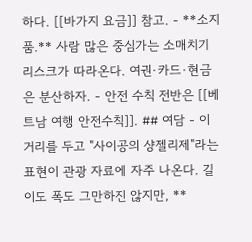하다. [[바가지 요금]] 참고. - **소지품.** 사람 많은 중심가는 소매치기 리스크가 따라온다. 여권·카드·현금은 분산하자. - 안전 수칙 전반은 [[베트남 여행 안전수칙]]. ## 여담 - 이 거리를 두고 "사이공의 샹젤리제"라는 표현이 관광 자료에 자주 나온다. 길이도 폭도 그만하진 않지만, **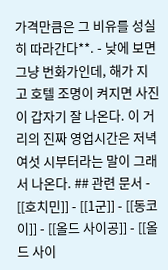가격만큼은 그 비유를 성실히 따라간다**. - 낮에 보면 그냥 번화가인데, 해가 지고 호텔 조명이 켜지면 사진이 갑자기 잘 나온다. 이 거리의 진짜 영업시간은 저녁 여섯 시부터라는 말이 그래서 나온다. ## 관련 문서 - [[호치민]] - [[1군]] - [[동코이]] - [[올드 사이공]] - [[올드 사이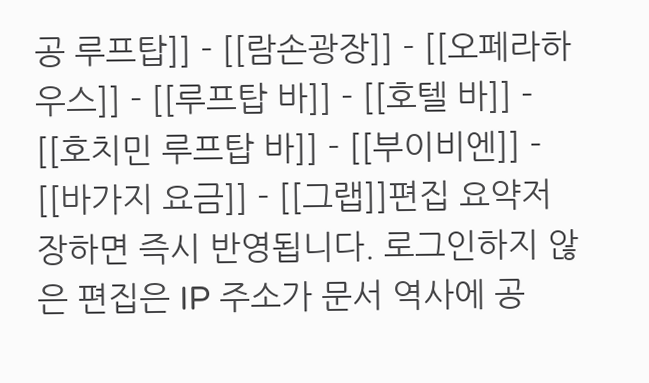공 루프탑]] - [[람손광장]] - [[오페라하우스]] - [[루프탑 바]] - [[호텔 바]] - [[호치민 루프탑 바]] - [[부이비엔]] - [[바가지 요금]] - [[그랩]]편집 요약저장하면 즉시 반영됩니다. 로그인하지 않은 편집은 IP 주소가 문서 역사에 공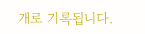개로 기록됩니다.